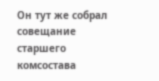Он тут же собрал совещание старшего комсостава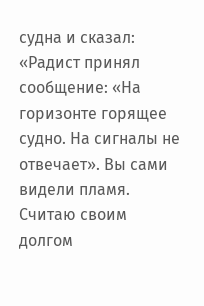судна и сказал: «Радист принял сообщение: «На горизонте горящее судно. На сигналы не отвечает». Вы сами видели пламя. Считаю своим долгом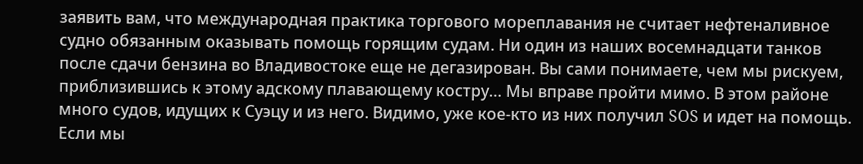заявить вам, что международная практика торгового мореплавания не считает нефтеналивное судно обязанным оказывать помощь горящим судам. Ни один из наших восемнадцати танков после сдачи бензина во Владивостоке еще не дегазирован. Вы сами понимаете, чем мы рискуем, приблизившись к этому адскому плавающему костру… Мы вправе пройти мимо. В этом районе много судов, идущих к Суэцу и из него. Видимо, уже кое-кто из них получил SOS и идет на помощь. Если мы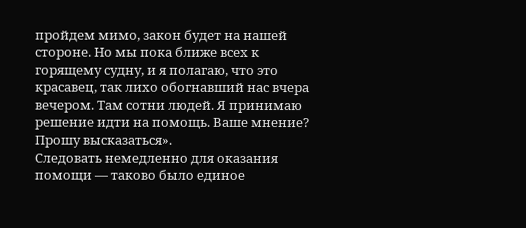пройдем мимо, закон будет на нашей стороне. Но мы пока ближе всех к горящему судну, и я полагаю, что это красавец, так лихо обогнавший нас вчера вечером. Там сотни людей. Я принимаю решение идти на помощь. Ваше мнение? Прошу высказаться».
Следовать немедленно для оказания помощи — таково было единое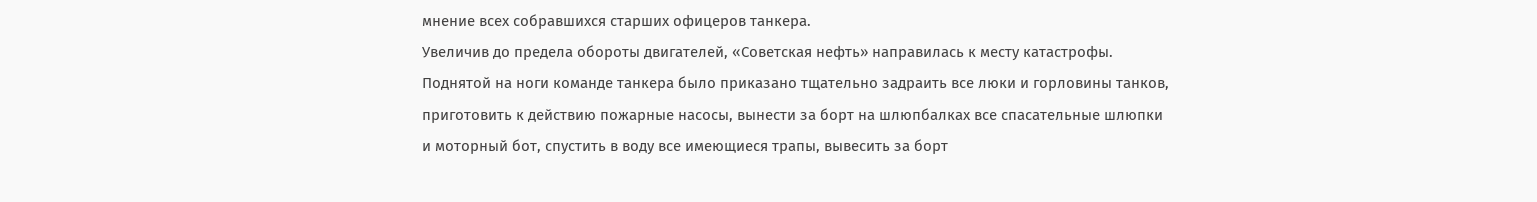мнение всех собравшихся старших офицеров танкера.
Увеличив до предела обороты двигателей, «Советская нефть» направилась к месту катастрофы. Поднятой на ноги команде танкера было приказано тщательно задраить все люки и горловины танков, приготовить к действию пожарные насосы, вынести за борт на шлюпбалках все спасательные шлюпки и моторный бот, спустить в воду все имеющиеся трапы, вывесить за борт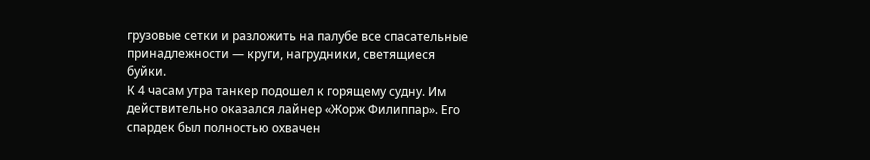грузовые сетки и разложить на палубе все спасательные принадлежности — круги, нагрудники, светящиеся буйки.
К 4 часам утра танкер подошел к горящему судну. Им действительно оказался лайнер «Жорж Филиппар». Его спардек был полностью охвачен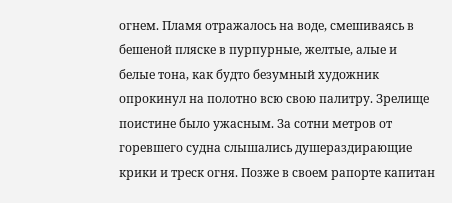огнем. Пламя отражалось на воде, смешиваясь в бешеной пляске в пурпурные, желтые, алые и белые тона, как будто безумный художник опрокинул на полотно всю свою палитру. Зрелище поистине было ужасным. За сотни метров от горевшего судна слышались душераздирающие крики и треск огня. Позже в своем рапорте капитан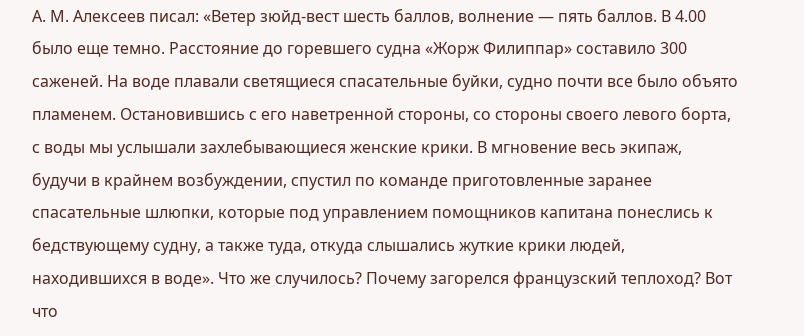А. М. Алексеев писал: «Ветер зюйд-вест шесть баллов, волнение — пять баллов. В 4.00 было еще темно. Расстояние до горевшего судна «Жорж Филиппар» составило 300 саженей. На воде плавали светящиеся спасательные буйки, судно почти все было объято пламенем. Остановившись с его наветренной стороны, со стороны своего левого борта, с воды мы услышали захлебывающиеся женские крики. В мгновение весь экипаж, будучи в крайнем возбуждении, спустил по команде приготовленные заранее спасательные шлюпки, которые под управлением помощников капитана понеслись к бедствующему судну, а также туда, откуда слышались жуткие крики людей, находившихся в воде». Что же случилось? Почему загорелся французский теплоход? Вот что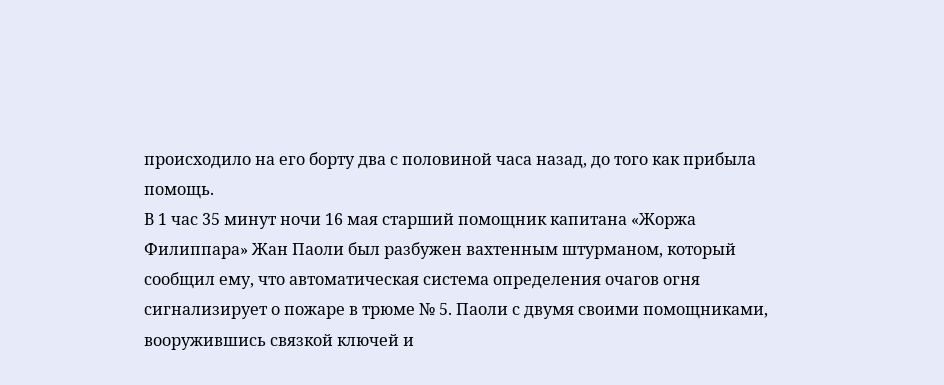происходило на его борту два с половиной часа назад, до того как прибыла помощь.
В 1 час 35 минут ночи 16 мая старший помощник капитана «Жоржа Филиппара» Жан Паоли был разбужен вахтенным штурманом, который сообщил ему, что автоматическая система определения очагов огня сигнализирует о пожаре в трюме № 5. Паоли с двумя своими помощниками, вооружившись связкой ключей и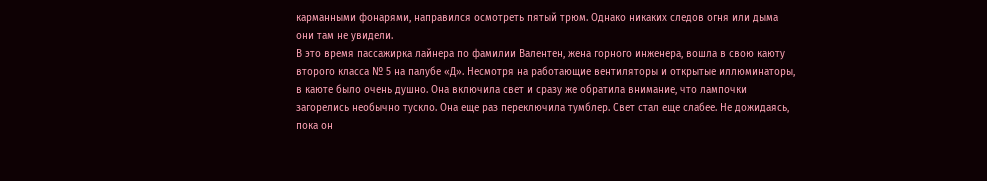карманными фонарями, направился осмотреть пятый трюм. Однако никаких следов огня или дыма они там не увидели.
В это время пассажирка лайнера по фамилии Валентен, жена горного инженера, вошла в свою каюту второго класса № 5 на палубе «Д». Несмотря на работающие вентиляторы и открытые иллюминаторы, в каюте было очень душно. Она включила свет и сразу же обратила внимание, что лампочки загорелись необычно тускло. Она еще раз переключила тумблер. Свет стал еще слабее. Не дожидаясь, пока он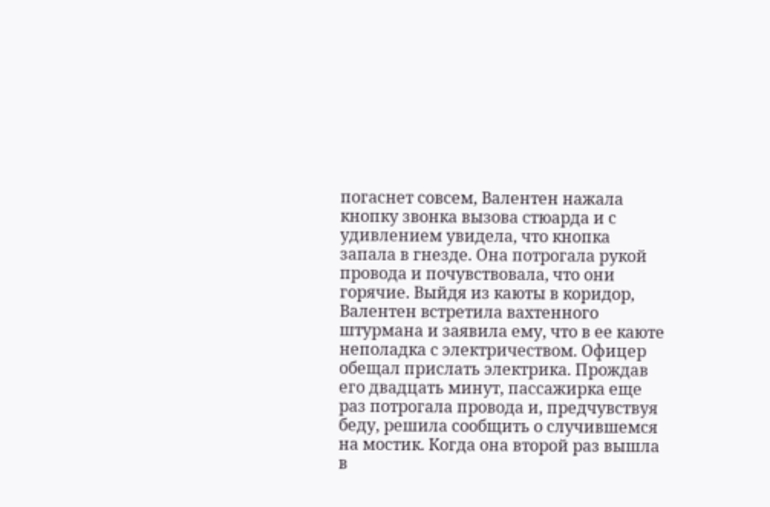погаснет совсем, Валентен нажала кнопку звонка вызова стюарда и с удивлением увидела, что кнопка запала в гнезде. Она потрогала рукой провода и почувствовала, что они горячие. Выйдя из каюты в коридор, Валентен встретила вахтенного штурмана и заявила ему, что в ее каюте неполадка с электричеством. Офицер обещал прислать электрика. Прождав его двадцать минут, пассажирка еще раз потрогала провода и, предчувствуя беду, решила сообщить о случившемся на мостик. Когда она второй раз вышла в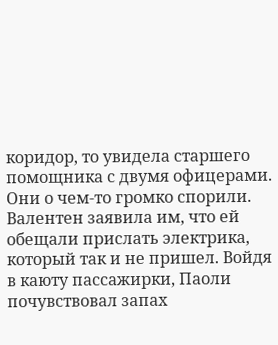коридор, то увидела старшего помощника с двумя офицерами. Они о чем-то громко спорили. Валентен заявила им, что ей обещали прислать электрика, который так и не пришел. Войдя в каюту пассажирки, Паоли почувствовал запах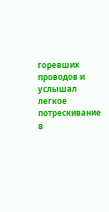горевших проводов и услышал легкое потрескивание в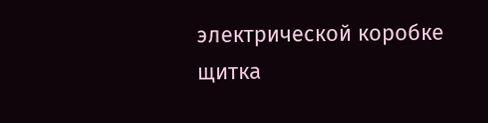электрической коробке щитка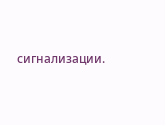сигнализации.